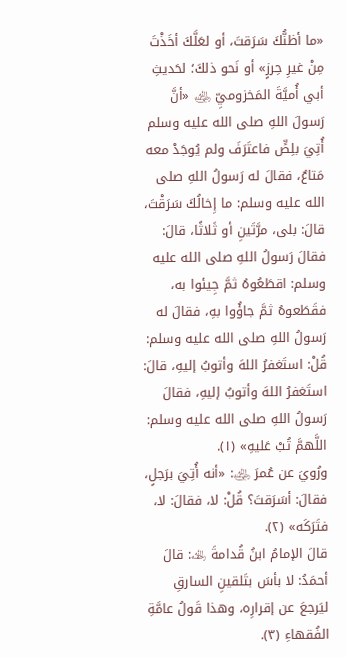«ما أظنُّكَ سَرَقتَ، أو لعَلَّكَ أخَذْتَ مِنْ غيرِ حِرزٍ» أو نَحو ذلكَ؛ لحَديثِ أبي أُميَّةَ المَخزوميِّ ﵁ «أنَّ رَسولَ اللهِ صلى الله عليه وسلم أُتِيَ بلِصٍّ فاعتَرَفَ ولم يُوجَدْ معه مَتاعٌ، فقالَ له رَسولُ اللهِ صلى الله عليه وسلم: ما إِخالُكَ سَرَقْتَ، قالَ: بلى، مرَّتَينِ أو ثَلاثًا، قالَ: فقالَ رَسولُ اللهِ صلى الله عليه وسلم: اقطَعُوهُ ثمَّ جِيئوا به، فقَطَعوهُ ثمَّ جاؤُوا بهِ، فقالَ له رَسولُ اللهِ صلى الله عليه وسلم: قُلْ: استَغفرُ اللهَ وأتوبُ إليهِ، قالَ: استَغفرُ اللهَ وأتوبُ إليهِ، فقالَ رَسولُ اللهِ صلى الله عليه وسلم: اللَّهمَّ تُبْ عَليهِ» (١).
ورُويَ عن عُمرَ ﵁: «أنه أُتِيَ برَجلٍ، فقالَ: أسَرَقتَ؟ قُلْ: لا، فقالَ: لا، فتَرَكَه» (٢).
قالَ الإمامُ ابنُ قُدامةَ ﵀: قالَ أحمَدُ: لا بأسَ بتَلقينِ السارقِ ليَرجعَ عن إقرارِه، وهذا قَولُ عامَّةِ الفُقهاءِ (٣).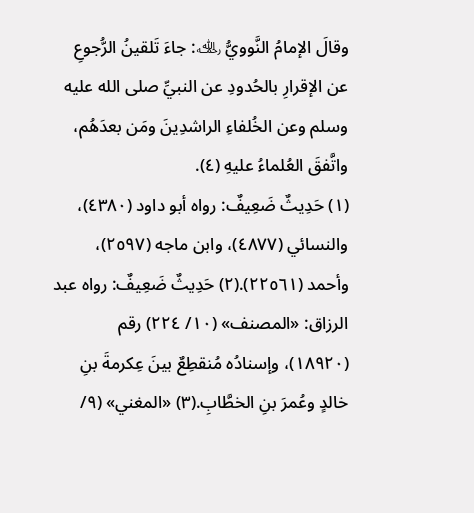وقالَ الإمامُ النَّوويُّ ﵀: جاءَ تَلقينُ الرُّجوعِ عن الإقرارِ بالحُدودِ عن النبيِّ صلى الله عليه وسلم وعن الخُلفاءِ الراشدِينَ ومَن بعدَهُم، واتَّفقَ العُلماءُ عليهِ (٤).
(١) حَدِيثٌ ضَعِيفٌ: رواه أبو داود (٤٣٨٠)، والنسائي (٤٨٧٧)، وابن ماجه (٢٥٩٧)، وأحمد (٢٢٥٦١).(٢) حَدِيثٌ ضَعِيفٌ: رواه عبد الرزاق: «المصنف» (١٠/ ٢٢٤) رقم (١٨٩٢٠)، وإسنادُه مُنقطِعٌ بينَ عِكرمةَ بنِ خالدٍ وعُمرَ بنِ الخطَّابِ.(٣) «المغني» (٩/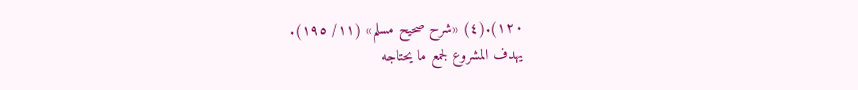١٢٠).(٤) «شرح صحيح مسلم» (١١/ ١٩٥).
يهدف المشروع لجمع ما يحتاجه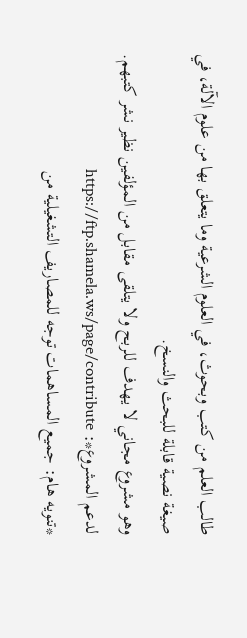طالب العلم من كتب وبحوث، في العلوم الشرعية وما يتعلق بها من علوم الآلة، في صيغة نصية قابلة للبحث والنسخ.
وهو مشروع مجاني لا يهدف للربح ولا يتلقى مقابل من المؤلفين نظير نشر كتبهم.
لدعم المشروع*: https://ftp.shamela.ws/page/contribute
*تنويه هام: جميع المساهمات توجه للمصاريف التشغيلية من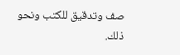صف وتدقيق للكتب ونحو ذلك.